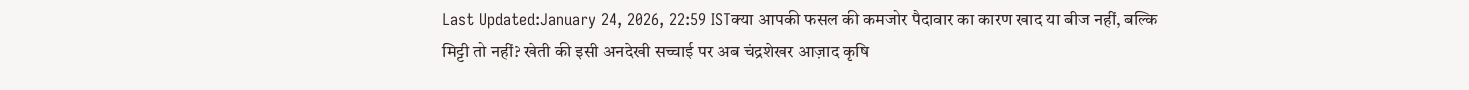Last Updated:January 24, 2026, 22:59 ISTक्या आपकी फसल की कमजोर पैदावार का कारण खाद या बीज नहीं, बल्कि मिट्टी तो नहीं? खेती की इसी अनदेखी सच्चाई पर अब चंद्रशेखर आज़ाद कृषि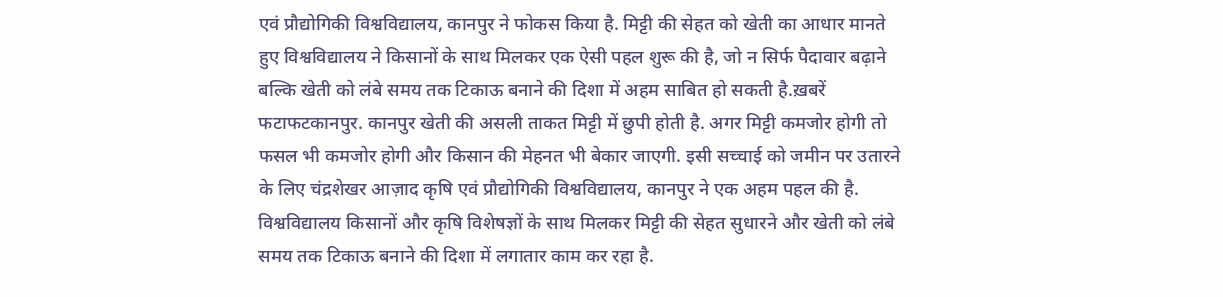एवं प्रौद्योगिकी विश्वविद्यालय, कानपुर ने फोकस किया है. मिट्टी की सेहत को खेती का आधार मानते हुए विश्वविद्यालय ने किसानों के साथ मिलकर एक ऐसी पहल शुरू की है, जो न सिर्फ पैदावार बढ़ाने बल्कि खेती को लंबे समय तक टिकाऊ बनाने की दिशा में अहम साबित हो सकती है.ख़बरें फटाफटकानपुर. कानपुर खेती की असली ताकत मिट्टी में छुपी होती है. अगर मिट्टी कमजोर होगी तो फसल भी कमजोर होगी और किसान की मेहनत भी बेकार जाएगी. इसी सच्चाई को जमीन पर उतारने के लिए चंद्रशेखर आज़ाद कृषि एवं प्रौद्योगिकी विश्वविद्यालय, कानपुर ने एक अहम पहल की है. विश्वविद्यालय किसानों और कृषि विशेषज्ञों के साथ मिलकर मिट्टी की सेहत सुधारने और खेती को लंबे समय तक टिकाऊ बनाने की दिशा में लगातार काम कर रहा है.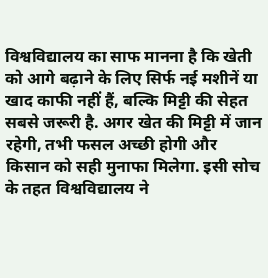विश्वविद्यालय का साफ मानना है कि खेती को आगे बढ़ाने के लिए सिर्फ नई मशीनें या खाद काफी नहीं हैं, बल्कि मिट्टी की सेहत सबसे जरूरी है. अगर खेत की मिट्टी में जान रहेगी, तभी फसल अच्छी होगी और किसान को सही मुनाफा मिलेगा. इसी सोच के तहत विश्वविद्यालय ने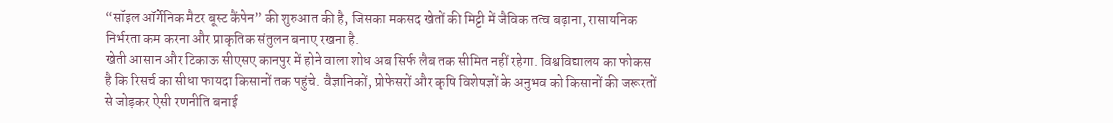“सॉइल ऑर्गेनिक मैटर बूस्ट कैंपेन” की शुरुआत की है, जिसका मकसद खेतों की मिट्टी में जैविक तत्व बढ़ाना, रासायनिक निर्भरता कम करना और प्राकृतिक संतुलन बनाए रखना है.
खेती आसान और टिकाऊ सीएसए कानपुर में होने वाला शोध अब सिर्फ लैब तक सीमित नहीं रहेगा. विश्वविद्यालय का फोकस है कि रिसर्च का सीधा फायदा किसानों तक पहुंचे. वैज्ञानिकों, प्रोफेसरों और कृषि विशेषज्ञों के अनुभव को किसानों की जरूरतों से जोड़कर ऐसी रणनीति बनाई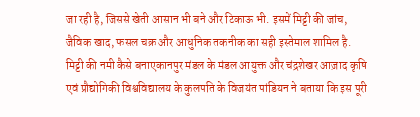जा रही है, जिससे खेती आसान भी बने और टिकाऊ भी. इसमें मिट्टी की जांच, जैविक खाद, फसल चक्र और आधुनिक तकनीक का सही इस्तेमाल शामिल है.
मिट्टी की नमी कैसे बनाएकानपुर मंडल के मंडल आयुक्त और चंद्रशेखर आज़ाद कृषि एवं प्रौद्योगिकी विश्वविद्यालय के कुलपति के विजयंत पांडियन ने बताया कि इस पूरी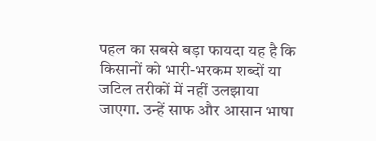पहल का सबसे बड़ा फायदा यह है कि किसानों को भारी-भरकम शब्दों या जटिल तरीकों में नहीं उलझाया जाएगा. उन्हें साफ और आसान भाषा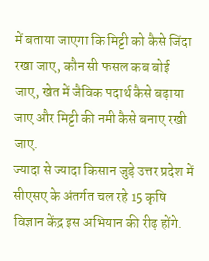में बताया जाएगा कि मिट्टी को कैसे जिंदा रखा जाए, कौन सी फसल कब बोई जाए, खेत में जैविक पदार्थ कैसे बढ़ाया जाए और मिट्टी की नमी कैसे बनाए रखी जाए.
ज्यादा से ज्यादा किसान जुड़े उत्तर प्रदेश में सीएसए के अंतर्गत चल रहे 15 कृषि विज्ञान केंद्र इस अभियान की रीढ़ होंगे.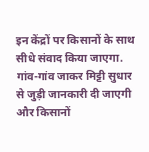इन केंद्रों पर किसानों के साथ सीधे संवाद किया जाएगा. गांव-गांव जाकर मिट्टी सुधार से जुड़ी जानकारी दी जाएगी और किसानों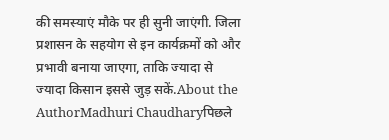की समस्याएं मौके पर ही सुनी जाएंगी. जिला प्रशासन के सहयोग से इन कार्यक्रमों को और प्रभावी बनाया जाएगा, ताकि ज्यादा से ज्यादा किसान इससे जुड़ सकें.About the AuthorMadhuri Chaudharyपिछले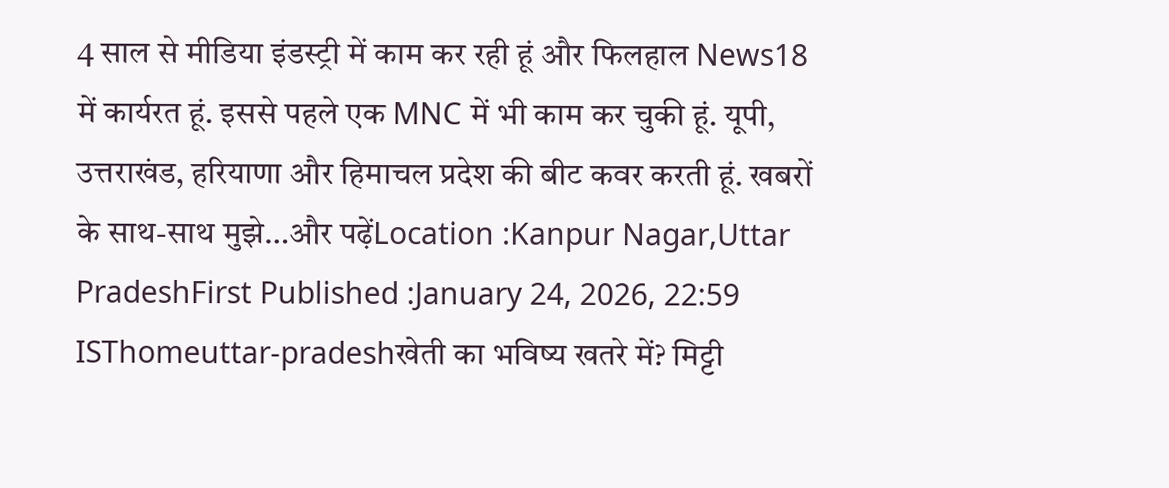4 साल से मीडिया इंडस्ट्री में काम कर रही हूं और फिलहाल News18 में कार्यरत हूं. इससे पहले एक MNC में भी काम कर चुकी हूं. यूपी, उत्तराखंड, हरियाणा और हिमाचल प्रदेश की बीट कवर करती हूं. खबरों के साथ-साथ मुझे…और पढ़ेंLocation :Kanpur Nagar,Uttar PradeshFirst Published :January 24, 2026, 22:59 ISThomeuttar-pradeshखेती का भविष्य खतरे में? मिट्टी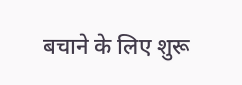बचाने के लिए शुरू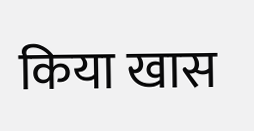किया खास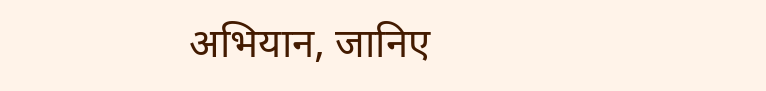अभियान, जानिए